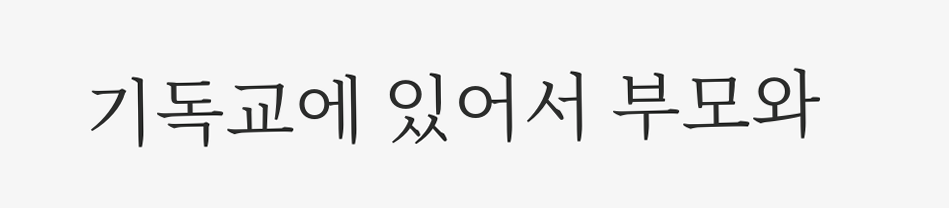기독교에 있어서 부모와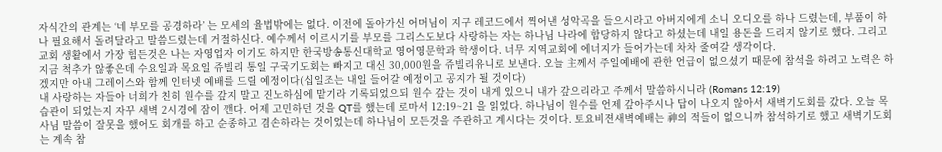자식간의 관계는 ‘네 부모를 공경하라’ 는 모세의 율법밖에는 없다. 이전에 돌아가신 어머님이 지구 레코드에서 찍어낸 성악곡을 들으시라고 아버지에게 소니 오디오를 하나 드렸는데, 부품이 하나 필요해서 돌려달라고 말씀드렸는데 거절하신다. 예수께서 이르시기를 부모를 그리스도보다 사랑하는 자는 하나님 나라에 합당하지 않다고 하셨는데 내일 용돈을 드리지 않기로 했다. 그리고 교회 생활에서 가장 힘든것은 나는 자영업자 이기도 하지만 한국방송통신대학교 영어영문학과 학생이다. 너무 지역교회에 에너지가 들어가는데 차차 줄여갈 생각이다.
지금 척추가 않좋은데 수요일과 목요일 쥬빌리 통일 구국기도회는 빠지고 대신 30,000원을 쥬빌리유니로 보낸다. 오늘 主께서 주일예배에 관한 언급이 없으셨기 때문에 참석을 하려고 노력은 하겠지만 아내 그레이스와 함께 인터넷 예배를 드릴 예정이다(십일조는 내일 들어갈 예정이고 공지가 될 것이다)
내 사랑하는 자들아 너희가 친히 원수를 갚지 말고 진노하심에 맡기라 기록되었으되 원수 갚는 것이 내게 있으니 내가 갚으리라고 주께서 말씀하시니라 (Romans 12:19)
습관이 되었는지 자꾸 새벽 2시경에 잠이 깬다. 어제 고민하던 것을 QT를 했는데 로마서 12:19~21 을 읽었다. 하나님이 원수를 언제 갚아주시나 답이 나오지 않아서 새벽기도회를 갔다. 오늘 목사님 말씀이 잘못을 했어도 회개를 하고 순종하고 겸손하라는 것이었는데 하나님이 모든것을 주관하고 계시다는 것이다. 토요비젼새벽예배는 神의 적들이 없으니까 참석하기로 했고 새벽기도회는 계속 참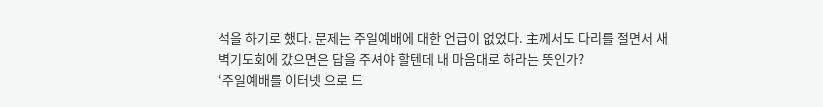석을 하기로 했다. 문제는 주일예배에 대한 언급이 없었다. 主께서도 다리를 절면서 새벽기도회에 갔으면은 답을 주셔야 할텐데 내 마음대로 하라는 뜻인가?
‘주일예배를 이터넷 으로 드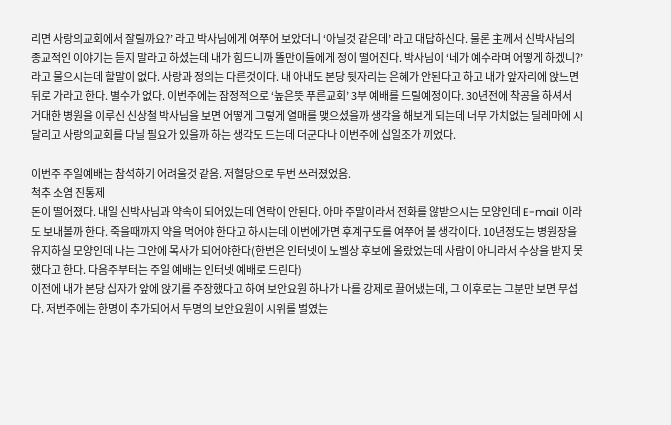리면 사랑의교회에서 잘릴까요?’ 라고 박사님에게 여쭈어 보았더니 ‘아닐것 같은데’ 라고 대답하신다. 물론 主께서 신박사님의 종교적인 이야기는 듣지 말라고 하셨는데 내가 힘드니까 똘만이들에게 정이 떨어진다. 박사님이 ‘네가 예수라며 어떻게 하겠니?’ 라고 물으시는데 할말이 없다. 사랑과 정의는 다른것이다. 내 아내도 본당 뒷자리는 은혜가 안된다고 하고 내가 앞자리에 앉느면 뒤로 가라고 한다. 별수가 없다. 이번주에는 잠정적으로 ‘높은뜻 푸른교회’ 3부 예배를 드릴예정이다. 30년전에 착공을 하셔서 거대한 병원을 이루신 신상철 박사님을 보면 어떻게 그렇게 열매를 맺으셨을까 생각을 해보게 되는데 너무 가치없는 딜레마에 시달리고 사랑의교회를 다닐 필요가 있을까 하는 생각도 드는데 더군다나 이번주에 십일조가 끼었다.

이번주 주일예배는 참석하기 어려울것 같음. 저혈당으로 두번 쓰러졌었음.
척추 소염 진통제
돈이 떨어졌다. 내일 신박사님과 약속이 되어있는데 연락이 안된다. 아마 주말이라서 전화를 않받으시는 모양인데 E-mail 이라도 보내볼까 한다. 죽을때까지 약을 먹어야 한다고 하시는데 이번에가면 후계구도를 여쭈어 볼 생각이다. 10년정도는 병원장을 유지하실 모양인데 나는 그안에 목사가 되어야한다(한번은 인터넷이 노벨상 후보에 올랐었는데 사람이 아니라서 수상을 받지 못했다고 한다. 다음주부터는 주일 예배는 인터넷 예배로 드린다)
이전에 내가 본당 십자가 앞에 앉기를 주장했다고 하여 보안요원 하나가 나를 강제로 끌어냈는데, 그 이후로는 그분만 보면 무섭다. 저번주에는 한명이 추가되어서 두명의 보안요원이 시위를 벌였는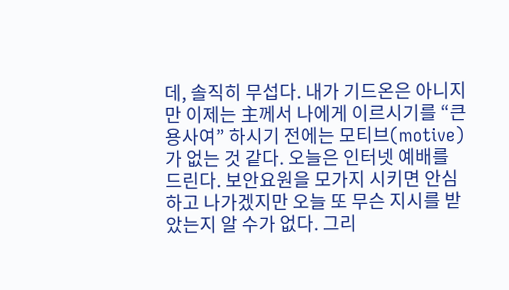데, 솔직히 무섭다. 내가 기드온은 아니지만 이제는 主께서 나에게 이르시기를 “큰 용사여” 하시기 전에는 모티브(motive)가 없는 것 같다. 오늘은 인터넷 예배를 드린다. 보안요원을 모가지 시키면 안심하고 나가겠지만 오늘 또 무슨 지시를 받았는지 알 수가 없다. 그리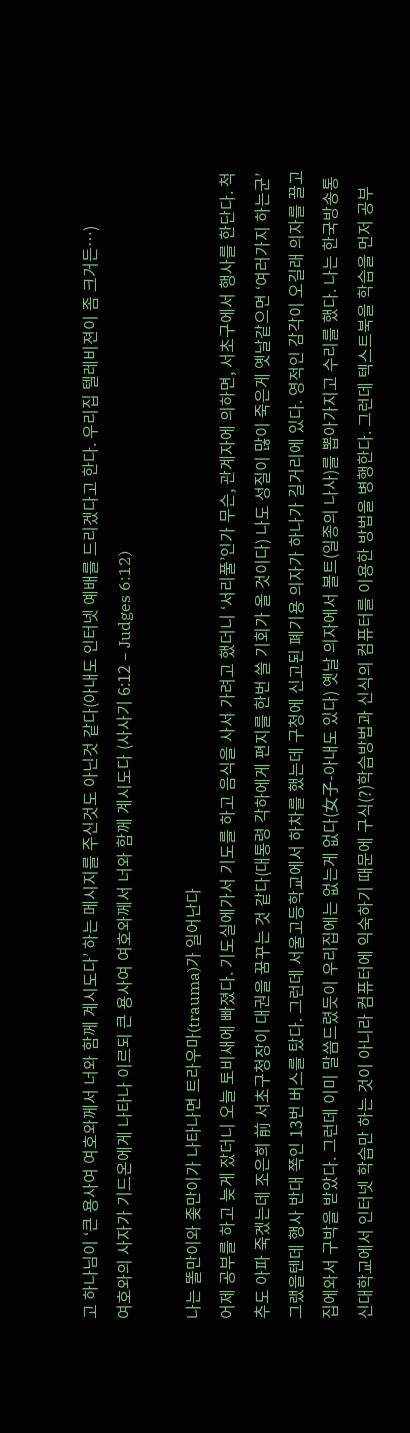고 하나님이 ‘큰 용사여 여호와께서 너와 함께 계시도다’ 하는 메시지를 주신것도 아닌것 같다(아내도 인터넷 예배를 드리겠다고 한다. 우리집 텔레비젼이 좀 크거든…)
여호와의 사자가 기드온에게 나타나 이르되 큰 용사여 여호와께서 너와 함께 계시도다 (사사기 6:12 – Judges 6:12)

나는 똘만이와 좆만이가 나타나면 트라우마(trauma)가 일어난다
어제 공부를 하고 늦게 잤더니 오늘 토비새에 빠졌다. 기도실에가서 기도를 하고 음식을 사서 가려고 했더니 ‘서리풀’인가 무슨, 관계자에 의하면, 서초구에서 행사를 한단다. 척추도 아파 죽겠는데 조은희 前 서초구청장이 대권을 꿈꾸는 것 같다(대통령 각하에게 편지를 한번 쓸 기회가 올 것이다) 나도 성질이 많이 죽은게 옛날같으면 ‘여러가지 하는군’ 그랬을텐데 행사 반대 쪽인 13번 버스를 탔다. 그런데 서울고등학교에서 하차를 했는데 구청에 신고된 폐기용 의자가 하나가 길거리에 있다. 영적인 감각이 오길래 의자를 끌고 집에와서 구박을 받았다. 그런데 이미 말씀드렸듯이 우리집에는 없는게 없다(女子-아내도 있다) 옛날 의자에서 볼트(일종의 나사)를 뽑아가지고 수리를 했다. 나는 한국방송통신대학교에서 인터넷 학습만 하는 것이 아니라 컴퓨터에 익숙하기 때문에 구식(?)학습방법과 신식의 컴퓨터를 이용한 방법을 병행한다. 그런데 텍스트북을 학습을 먼저 공부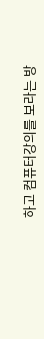하고 컴퓨터강의를 보라는 방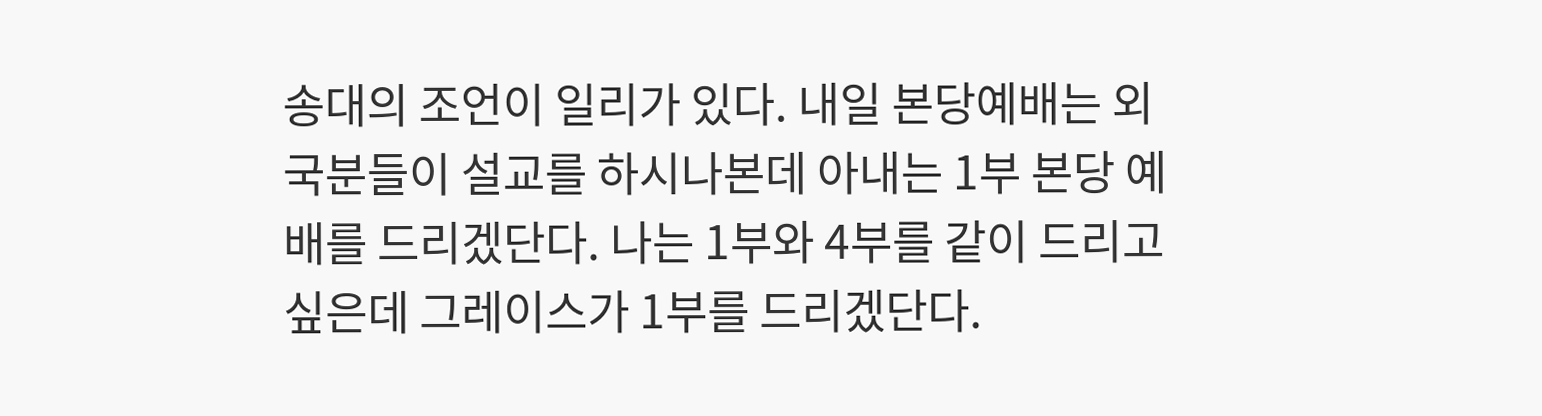송대의 조언이 일리가 있다. 내일 본당예배는 외국분들이 설교를 하시나본데 아내는 1부 본당 예배를 드리겠단다. 나는 1부와 4부를 같이 드리고 싶은데 그레이스가 1부를 드리겠단다.